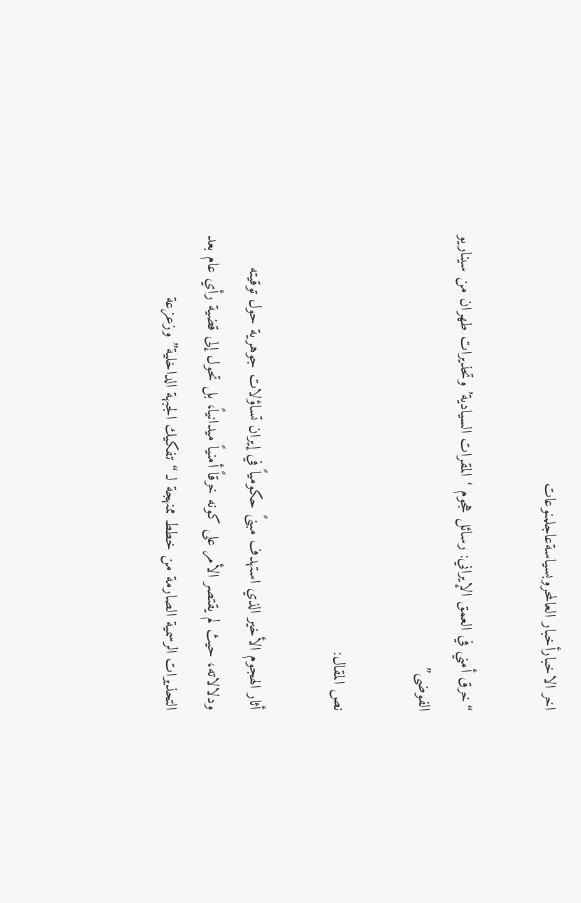اخر الاخبارأخبار العالمحروبسياسةعاجلمنوعات

“خرق أمني في العمق الإيراني: رسائل هجوم ‘المقرات السيادية’ وتحذيرات طهران من سيناريو الفوضى”

نص المقال:

أثار الهجوم الأخير الذي استهدف مبنىً حكومياً في إيران تساؤلات جوهرية حول توقيته ودلالاته، حيث لم يقتصر الأمر على كونه خرقاً أمنياً ميدانياً، بل تحول إلى قضية رأي عام بعد التحذيرات الرسمية الصارمة من خطط ممنهجة لـ “تفكيك الجبهة الداخلية” وزعزعة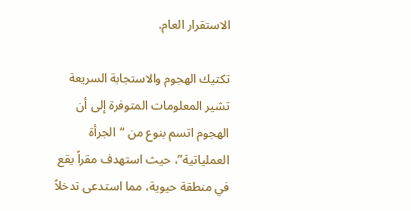الاستقرار العام.

تكتيك الهجوم والاستجابة السريعة تشير المعلومات المتوفرة إلى أن الهجوم اتسم بنوع من “الجرأة العملياتية”، حيث استهدف مقراً يقع في منطقة حيوية، مما استدعى تدخلاً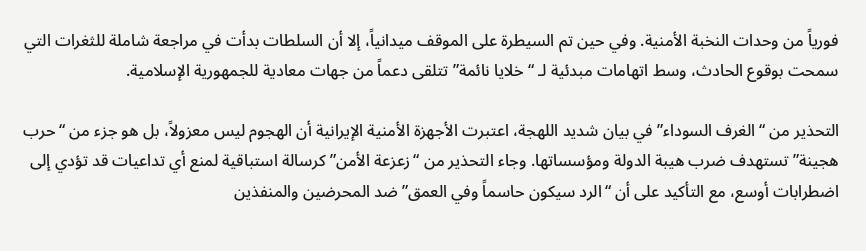فورياً من وحدات النخبة الأمنية. وفي حين تم السيطرة على الموقف ميدانياً، إلا أن السلطات بدأت في مراجعة شاملة للثغرات التي سمحت بوقوع الحادث، وسط اتهامات مبدئية لـ “خلايا نائمة” تتلقى دعماً من جهات معادية للجمهورية الإسلامية.

التحذير من “الغرف السوداء” في بيان شديد اللهجة، اعتبرت الأجهزة الأمنية الإيرانية أن الهجوم ليس معزولاً، بل هو جزء من “حرب هجينة” تستهدف ضرب هيبة الدولة ومؤسساتها. وجاء التحذير من “زعزعة الأمن” كرسالة استباقية لمنع أي تداعيات قد تؤدي إلى اضطرابات أوسع، مع التأكيد على أن “الرد سيكون حاسماً وفي العمق” ضد المحرضين والمنفذين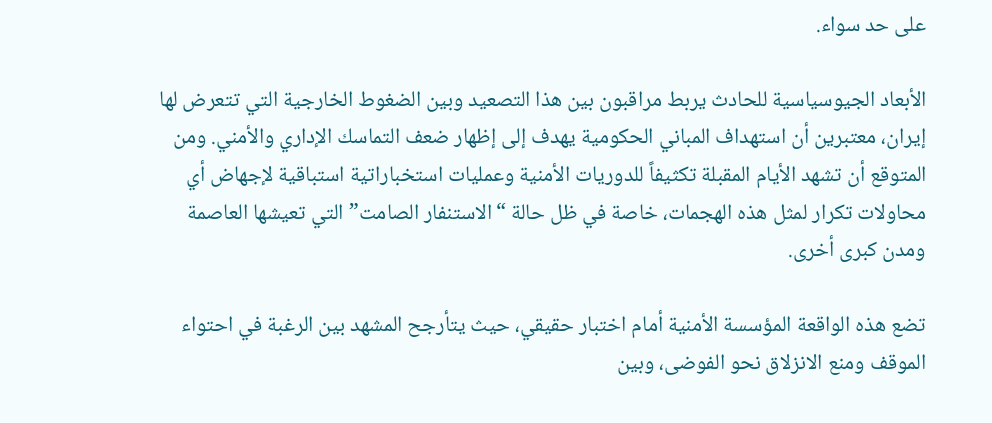على حد سواء.

الأبعاد الجيوسياسية للحادث يربط مراقبون بين هذا التصعيد وبين الضغوط الخارجية التي تتعرض لها إيران، معتبرين أن استهداف المباني الحكومية يهدف إلى إظهار ضعف التماسك الإداري والأمني. ومن المتوقع أن تشهد الأيام المقبلة تكثيفاً للدوريات الأمنية وعمليات استخباراتية استباقية لإجهاض أي محاولات تكرار لمثل هذه الهجمات، خاصة في ظل حالة “الاستنفار الصامت” التي تعيشها العاصمة ومدن كبرى أخرى.

تضع هذه الواقعة المؤسسة الأمنية أمام اختبار حقيقي، حيث يتأرجح المشهد بين الرغبة في احتواء الموقف ومنع الانزلاق نحو الفوضى، وبين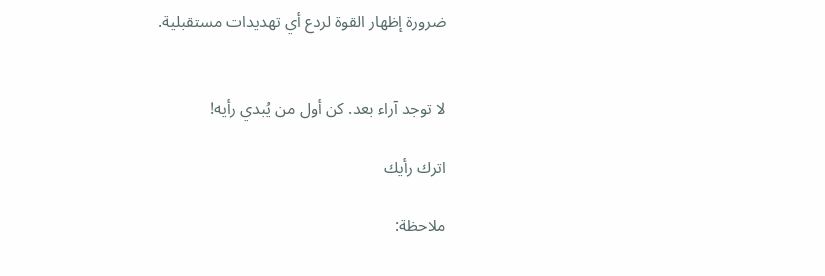ضرورة إظهار القوة لردع أي تهديدات مستقبلية.


لا توجد آراء بعد. كن أول من يُبدي رأيه!

اترك رأيك

ملاحظة: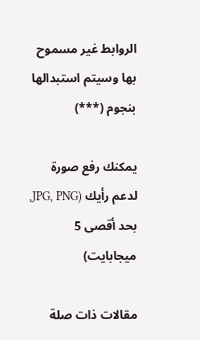الروابط غير مسموح بها وسيتم استبدالها بنجوم (***)

يمكنك رفع صورة لدعم رأيك (JPG, PNG, بحد أقصى 5 ميجابايت)

مقالات ذات صلة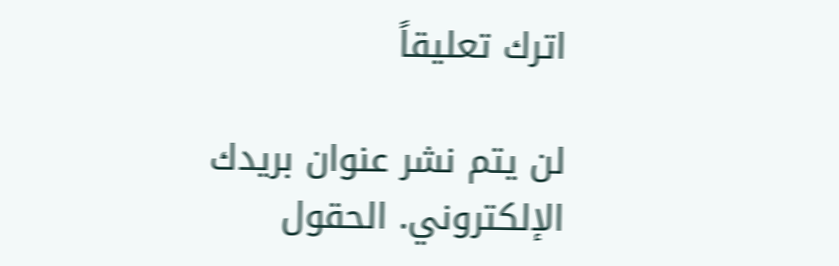اترك تعليقاً

لن يتم نشر عنوان بريدك الإلكتروني. الحقول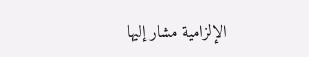الإلزامية مشار إليها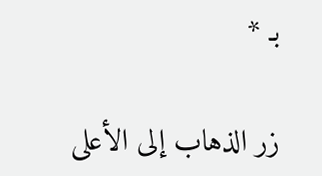بـ *

زر الذهاب إلى الأعلى